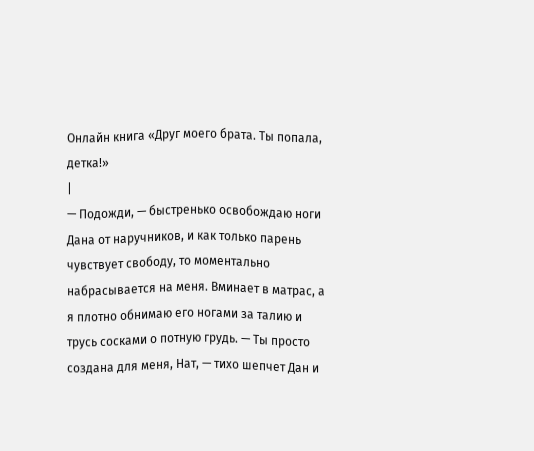Онлайн книга «Друг моего брата. Ты попала, детка!»
|
— Подожди, — быстренько освобождаю ноги Дана от наручников, и как только парень чувствует свободу, то моментально набрасывается на меня. Вминает в матрас, а я плотно обнимаю его ногами за талию и трусь сосками о потную грудь. — Ты просто создана для меня, Нат, — тихо шепчет Дан и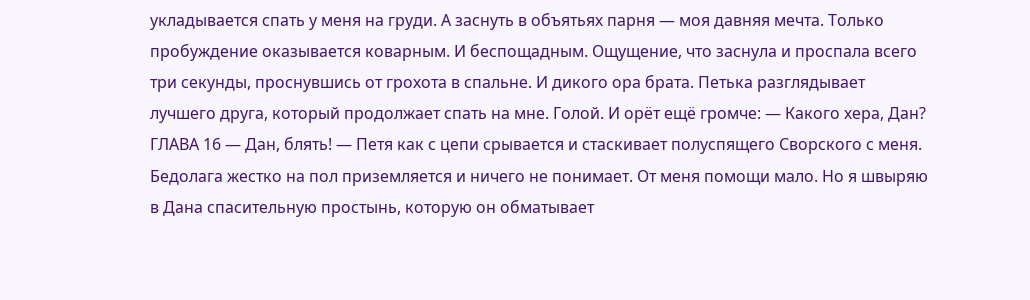укладывается спать у меня на груди. А заснуть в объятьях парня — моя давняя мечта. Только пробуждение оказывается коварным. И беспощадным. Ощущение, что заснула и проспала всего три секунды, проснувшись от грохота в спальне. И дикого ора брата. Петька разглядывает лучшего друга, который продолжает спать на мне. Голой. И орёт ещё громче: — Какого хера, Дан? ГЛАВА 16 — Дан, блять! — Петя как с цепи срывается и стаскивает полуспящего Сворского с меня. Бедолага жестко на пол приземляется и ничего не понимает. От меня помощи мало. Но я швыряю в Дана спасительную простынь, которую он обматывает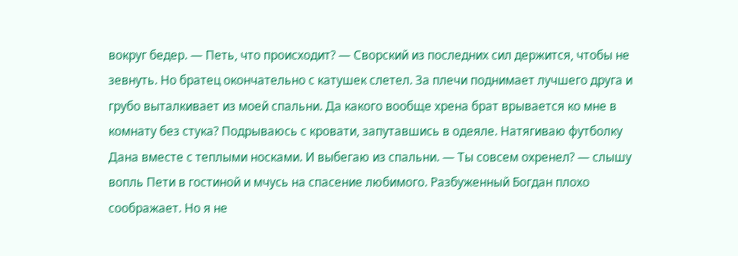вокруг бедер. — Петь, что происходит? — Сворский из последних сил держится, чтобы не зевнуть. Но братец окончательно с катушек слетел. За плечи поднимает лучшего друга и грубо выталкивает из моей спальни. Да какого вообще хрена брат врывается ко мне в комнату без стука? Подрываюсь с кровати, запутавшись в одеяле. Натягиваю футболку Дана вместе с теплыми носками. И выбегаю из спальни. — Ты совсем охренел? — слышу вопль Пети в гостиной и мчусь на спасение любимого. Разбуженный Богдан плохо соображает. Но я не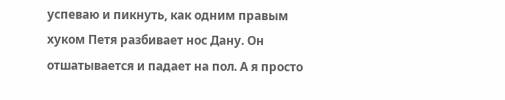успеваю и пикнуть, как одним правым хуком Петя разбивает нос Дану. Он отшатывается и падает на пол. А я просто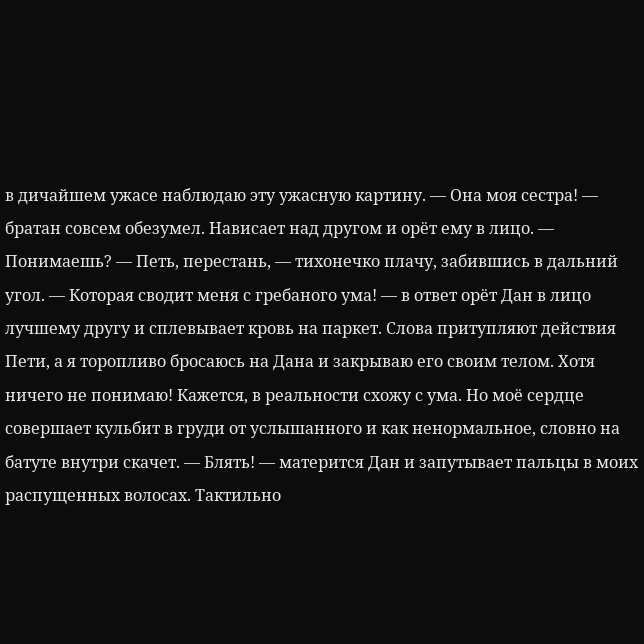в дичайшем ужасе наблюдаю эту ужасную картину. — Она моя сестра! — братан совсем обезумел. Нависает над другом и орёт ему в лицо. — Понимаешь? — Петь, перестань, — тихонечко плачу, забившись в дальний угол. — Которая сводит меня с гребаного ума! — в ответ орёт Дан в лицо лучшему другу и сплевывает кровь на паркет. Слова притупляют действия Пети, а я торопливо бросаюсь на Дана и закрываю его своим телом. Хотя ничего не понимаю! Кажется, в реальности схожу с ума. Но моё сердце совершает кульбит в груди от услышанного и как ненормальное, словно на батуте внутри скачет. — Блять! — матерится Дан и запутывает пальцы в моих распущенных волосах. Тактильно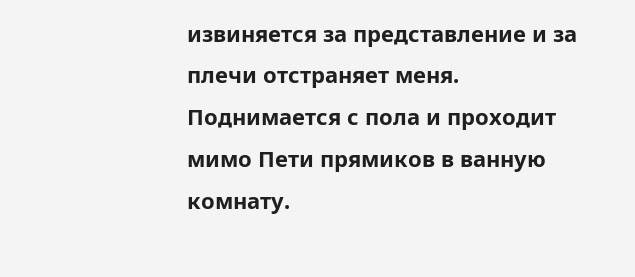извиняется за представление и за плечи отстраняет меня. Поднимается с пола и проходит мимо Пети прямиков в ванную комнату.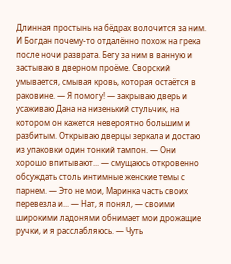Длинная простынь на бёдрах волочится за ним. И Богдан почему-то отдалённо похож на грека после ночи разврата. Бегу за ним в ванную и застываю в дверном проёме. Сворский умывается, смывая кровь, которая остаётся в раковине. — Я помогу! — закрываю дверь и усаживаю Дана на низенький стульчик, на котором он кажется невероятно большим и разбитым. Открываю дверцы зеркала и достаю из упаковки один тонкий тампон. — Они хорошо впитывают... — смущаюсь откровенно обсуждать столь интимные женские темы с парнем. — Это не мои, Маринка часть своих перевезла и... — Нат, я понял, — своими широкими ладонями обнимает мои дрожащие ручки, и я расслабляюсь. — Чуть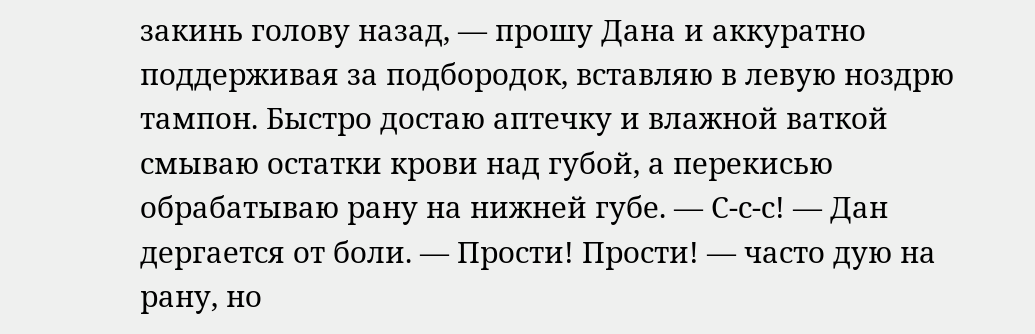закинь голову назад, — прошу Дана и аккуратно поддерживая за подбородок, вставляю в левую ноздрю тампон. Быстро достаю аптечку и влажной ваткой смываю остатки крови над губой, а перекисью обрабатываю рану на нижней губе. — С-с-с! — Дан дергается от боли. — Прости! Прости! — часто дую на рану, но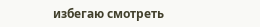избегаю смотреть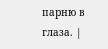парню в глаза. |